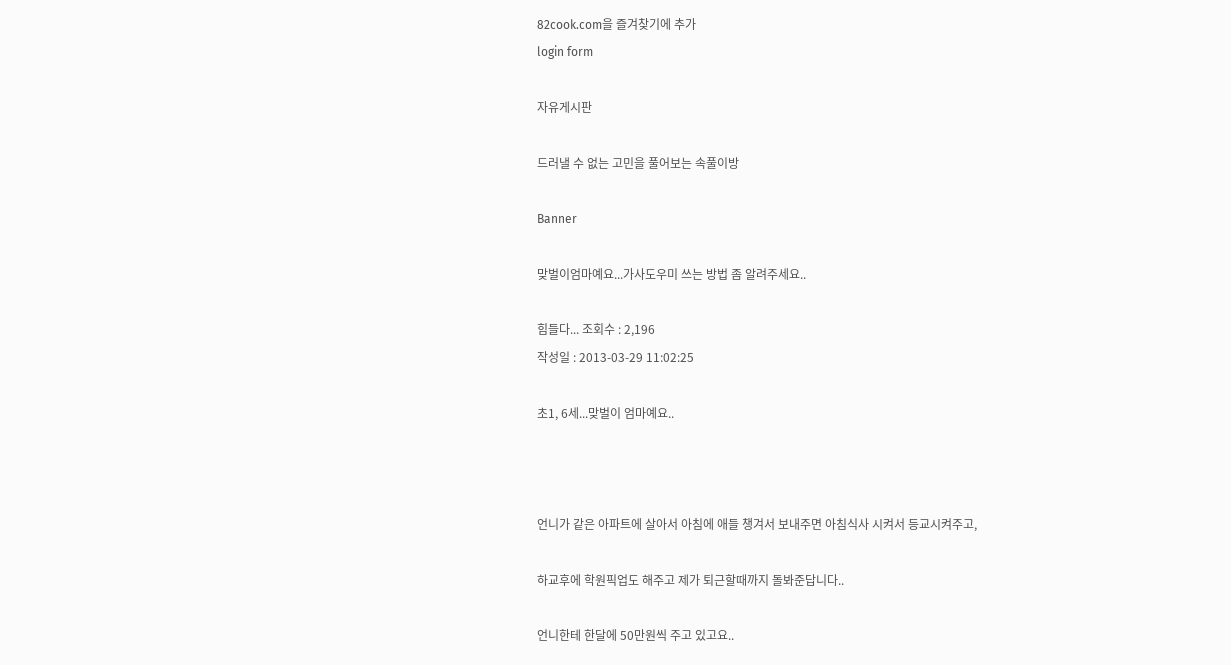82cook.com을 즐겨찾기에 추가
login form

자유게시판

드러낼 수 없는 고민을 풀어보는 속풀이방

Banner

맞벌이엄마예요...가사도우미 쓰는 방법 좀 알려주세요..

힘들다... 조회수 : 2,196
작성일 : 2013-03-29 11:02:25

초1, 6세...맞벌이 엄마예요..



언니가 같은 아파트에 살아서 아침에 애들 챙겨서 보내주면 아침식사 시켜서 등교시켜주고,

하교후에 학원픽업도 해주고 제가 퇴근할때까지 돌봐준답니다..

언니한테 한달에 50만원씩 주고 있고요..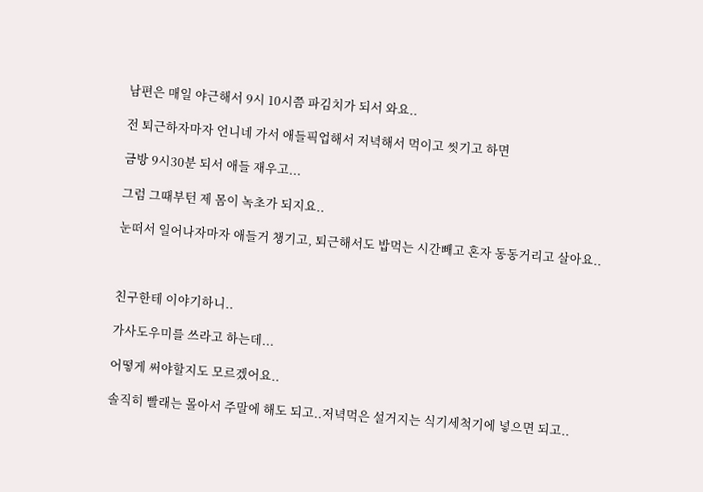남편은 매일 야근해서 9시 10시쯤 파김치가 되서 와요..

전 퇴근하자마자 언니네 가서 애들픽업해서 저녁해서 먹이고 씻기고 하면

금방 9시30분 되서 애들 재우고...

그럼 그때부턴 제 몸이 녹초가 되지요..

눈떠서 일어나자마자 애들거 챙기고, 퇴근해서도 밥먹는 시간빼고 혼자 동동거리고 살아요..



친구한테 이야기하니..

가사도우미를 쓰라고 하는데...

어떻게 써야할지도 모르겠어요..

솔직히 빨래는 몰아서 주말에 해도 되고..저녁먹은 설거지는 식기세척기에 넣으면 되고..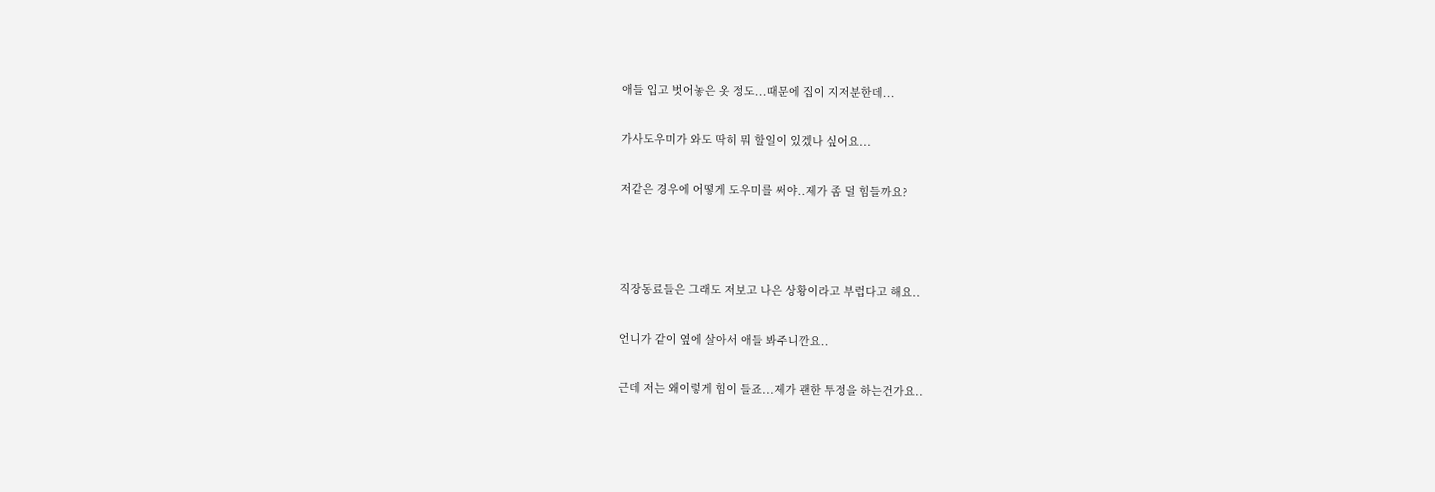애들 입고 벗어놓은 옷 정도...때문에 집이 지저분한데...

가사도우미가 와도 딱히 뭐 할일이 있겠나 싶어요...

저같은 경우에 어떻게 도우미를 써야..제가 좀 덜 힘들까요?



직장동료들은 그래도 저보고 나은 상황이라고 부럽다고 해요..

언니가 같이 옆에 살아서 애들 봐주니깐요..

근데 저는 왜이렇게 힘이 들죠...제가 괜한 투정을 하는건가요..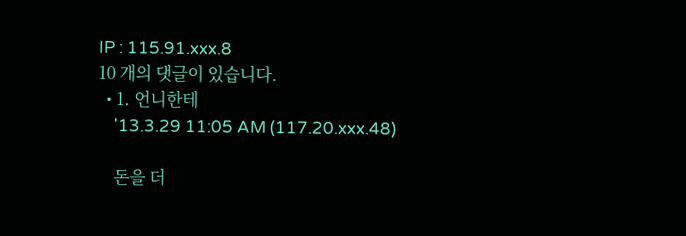IP : 115.91.xxx.8
10 개의 댓글이 있습니다.
  • 1. 언니한테
    '13.3.29 11:05 AM (117.20.xxx.48)

    돈을 더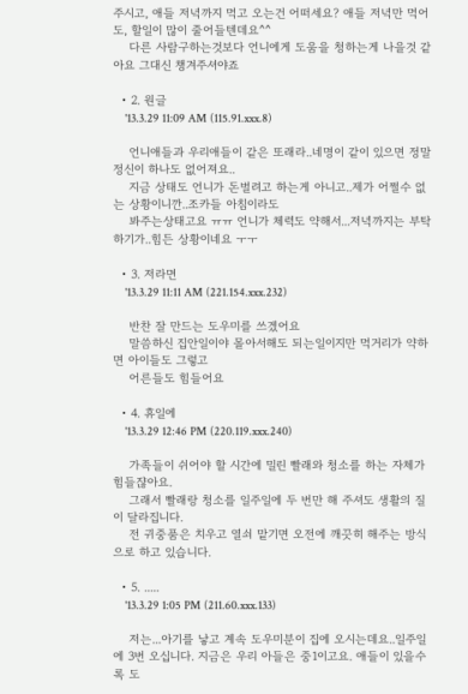주시고, 애들 저녁까지 먹고 오는건 어떠세요? 애들 저녁만 먹어도, 할일이 많이 줄어들텐데요^^
    다른 사람구하는것보다 언니에게 도움을 청하는게 나을것 같아요 그대신 챙겨주셔야죠

  • 2. 원글
    '13.3.29 11:09 AM (115.91.xxx.8)

    언니애들과 우리애들이 같은 또래라..네명이 같이 있으면 정말 정신이 하나도 없어져요..
    지금 상태도 언니가 돈벌려고 하는게 아니고..제가 어쩔수 없는 상황이니깐..조카들 아침이라도
    봐주는상태고요 ㅠㅠ 언니가 체력도 약해서...저녁까지는 부탁하기가..힘든 상황이네요 ㅜㅜ

  • 3. 저라면
    '13.3.29 11:11 AM (221.154.xxx.232)

    반찬 잘 만드는 도우미를 쓰겠어요
    말씀하신 집안일이야 몰아서해도 되는일이지만 먹거리가 약하면 아이들도 그렇고
    어른들도 힘들어요

  • 4. 휴일에
    '13.3.29 12:46 PM (220.119.xxx.240)

    가족들이 쉬어야 할 시간에 밀린 빨래와 청소를 하는 자체가 힘들쟎아요.
    그래서 빨래랑 청소를 일주일에 두 번만 해 주셔도 생활의 질이 달라집니다.
    전 귀중품은 치우고 열쇠 맡기면 오전에 깨끗히 해주는 방식으로 하고 있습니다.

  • 5. .....
    '13.3.29 1:05 PM (211.60.xxx.133)

    저는...아기를 낳고 계속 도우미분이 집에 오시는데요..일주일에 3번 오십니다. 지금은 우리 아들은 중1이고요. 애들이 있을수록 도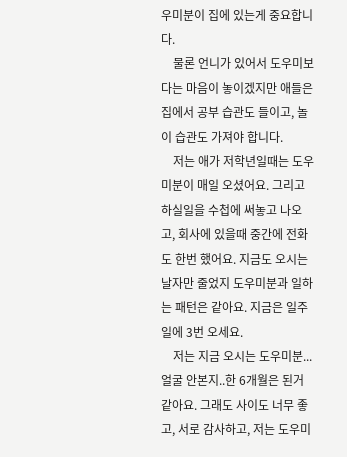우미분이 집에 있는게 중요합니다.
    물론 언니가 있어서 도우미보다는 마음이 놓이겠지만 애들은 집에서 공부 습관도 들이고, 놀이 습관도 가져야 합니다.
    저는 애가 저학년일때는 도우미분이 매일 오셨어요. 그리고 하실일을 수첩에 써놓고 나오고, 회사에 있을때 중간에 전화도 한번 했어요. 지금도 오시는 날자만 줄었지 도우미분과 일하는 패턴은 같아요. 지금은 일주일에 3번 오세요.
    저는 지금 오시는 도우미분...얼굴 안본지..한 6개월은 된거 같아요. 그래도 사이도 너무 좋고, 서로 감사하고, 저는 도우미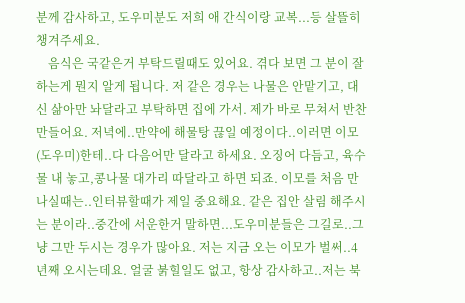분께 감사하고, 도우미분도 저희 애 간식이랑 교복...등 살뜰히 챙겨주세요.
    음식은 국같은거 부탁드릴때도 있어요. 겪다 보면 그 분이 잘하는게 뭔지 알게 됩니다. 저 같은 경우는 나물은 안맡기고, 대신 삶아만 놔달라고 부탁하면 집에 가서. 제가 바로 무쳐서 반찬 만들어요. 저녁에..만약에 해물탕 끊일 예정이다..이러면 이모(도우미)한테..다 다음어만 달라고 하세요. 오징어 다듬고, 육수물 내 놓고,콩나물 대가리 따달라고 하면 되죠. 이모를 처음 만나실때는..인터뷰할때가 제일 중요해요. 같은 집안 살림 해주시는 분이라..중간에 서운한거 말하면...도우미분들은 그길로..그냥 그만 두시는 경우가 많아요. 저는 지금 오는 이모가 벌써..4년째 오시는데요. 얼굴 붉힐일도 없고, 항상 감사하고..저는 북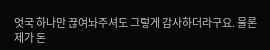엇국 하나만 끊여놔주셔도 그렇게 감사하더라구요. 물론 제가 돈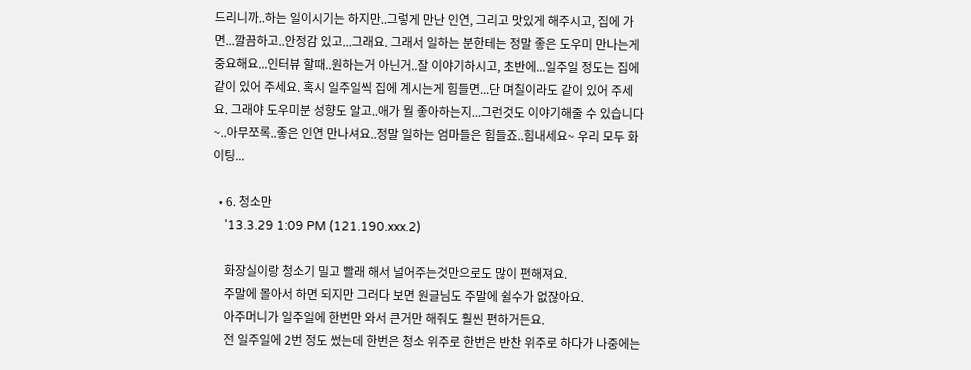드리니까..하는 일이시기는 하지만..그렇게 만난 인연, 그리고 맛있게 해주시고, 집에 가면...깔끔하고..안정감 있고...그래요. 그래서 일하는 분한테는 정말 좋은 도우미 만나는게 중요해요...인터뷰 할때..원하는거 아닌거..잘 이야기하시고, 초반에...일주일 정도는 집에 같이 있어 주세요. 혹시 일주일씩 집에 계시는게 힘들면...단 며칠이라도 같이 있어 주세요. 그래야 도우미분 성향도 알고..애가 뭘 좋아하는지...그런것도 이야기해줄 수 있습니다~..아무쪼록..좋은 인연 만나셔요..정말 일하는 엄마들은 힘들죠..힘내세요~ 우리 모두 화이팅...

  • 6. 청소만
    '13.3.29 1:09 PM (121.190.xxx.2)

    화장실이랑 청소기 밀고 빨래 해서 널어주는것만으로도 많이 편해져요.
    주말에 몰아서 하면 되지만 그러다 보면 원글님도 주말에 쉴수가 없잖아요.
    아주머니가 일주일에 한번만 와서 큰거만 해줘도 훨씬 편하거든요.
    전 일주일에 2번 정도 썼는데 한번은 청소 위주로 한번은 반찬 위주로 하다가 나중에는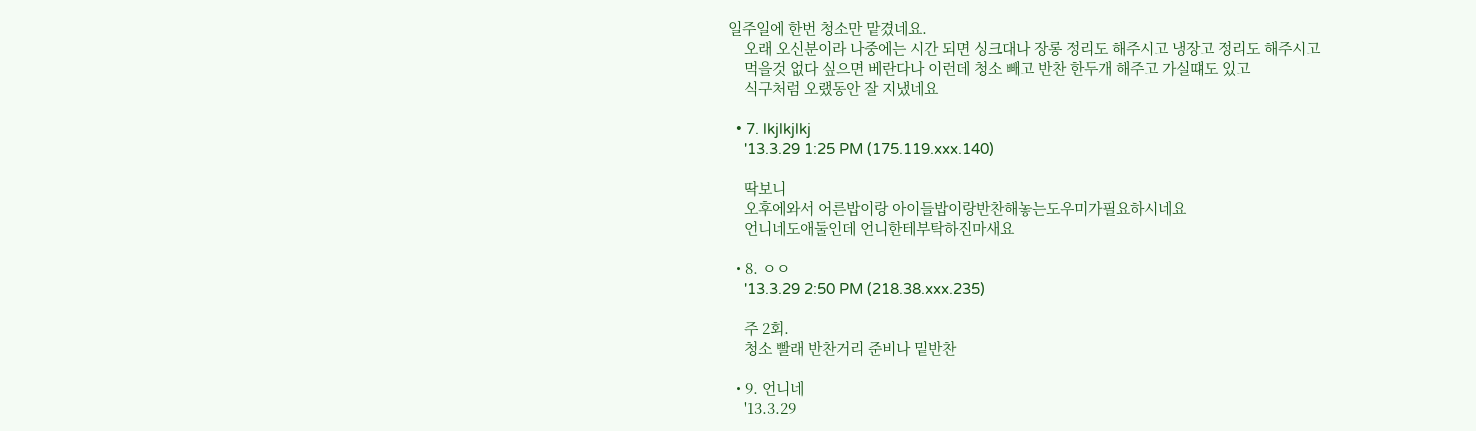일주일에 한번 청소만 맡겼네요.
    오래 오신분이라 나중에는 시간 되면 싱크대나 장롱 정리도 해주시고 냉장고 정리도 해주시고
    먹을것 없다 싶으면 베란다나 이런데 청소 빼고 반찬 한두개 해주고 가실떄도 있고
    식구처럼 오랬동안 잘 지냈네요

  • 7. lkjlkjlkj
    '13.3.29 1:25 PM (175.119.xxx.140)

    딱보니
    오후에와서 어른밥이랑 아이들밥이랑반찬해놓는도우미가필요하시네요
    언니네도애둘인데 언니한테부탁하진마새요

  • 8. ㅇㅇ
    '13.3.29 2:50 PM (218.38.xxx.235)

    주 2회.
    청소 빨래 반찬거리 준비나 밑반찬

  • 9. 언니네
    '13.3.29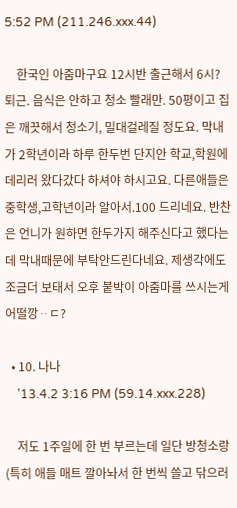5:52 PM (211.246.xxx.44)

    한국인 아줌마구요 12시반 출근해서 6시? 퇴근. 음식은 안하고 청소 빨래만. 50평이고 집은 깨끗해서 청소기, 밀대걸레질 정도요. 막내가 2학년이라 하루 한두번 단지안 학교,학원에 데리러 왔다갔다 하셔야 하시고요. 다른애들은 중학생,고학년이라 알아서.100 드리네요. 반찬은 언니가 원하면 한두가지 해주신다고 했다는데 막내때문에 부탁안드린다네요. 제생각에도 조금더 보태서 오후 붙박이 아줌마를 쓰시는게 어떨깡ᆢㄷ?

  • 10. 나나
    '13.4.2 3:16 PM (59.14.xxx.228)

    저도 1주일에 한 번 부르는데 일단 방청소랑 (특히 애들 매트 깔아놔서 한 번씩 쓸고 닦으러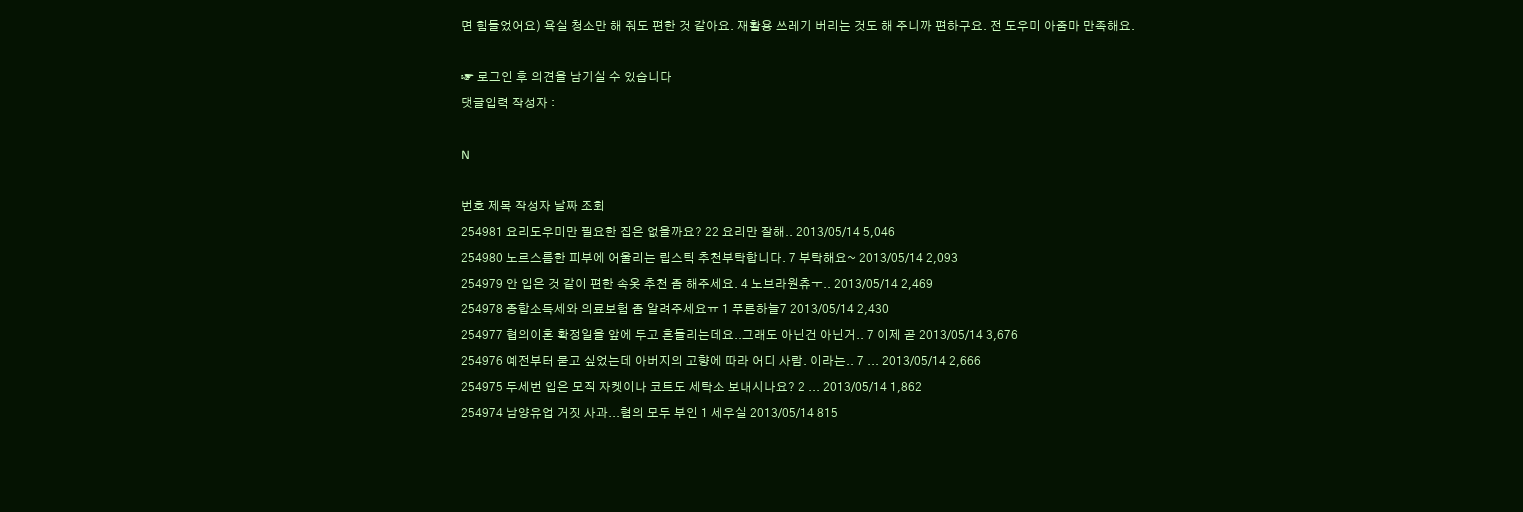면 힘들었어요) 욕실 청소만 해 줘도 편한 것 같아요. 재활용 쓰레기 버리는 것도 해 주니까 편하구요. 전 도우미 아줌마 만족해요.

☞ 로그인 후 의견을 남기실 수 있습니다
댓글입력 작성자 :

N

번호 제목 작성자 날짜 조회
254981 요리도우미만 필요한 집은 없을까요? 22 요리만 잘해.. 2013/05/14 5,046
254980 노르스름한 피부에 어울리는 립스틱 추천부탁합니다. 7 부탁해요~ 2013/05/14 2,093
254979 안 입은 것 같이 편한 속옷 추천 좀 해주세요. 4 노브라원츄ㅜ.. 2013/05/14 2,469
254978 종합소득세와 의료보험 좀 알려주세요ㅠ 1 푸른하늘7 2013/05/14 2,430
254977 협의이혼 확정일을 앞에 두고 흔들리는데요..그래도 아닌건 아닌거.. 7 이제 곧 2013/05/14 3,676
254976 예전부터 묻고 싶었는데 아버지의 고향에 따라 어디 사람. 이라는.. 7 ... 2013/05/14 2,666
254975 두세번 입은 모직 자켓이나 코트도 세탁소 보내시나요? 2 ... 2013/05/14 1,862
254974 남양유업 거짓 사과...혐의 모두 부인 1 세우실 2013/05/14 815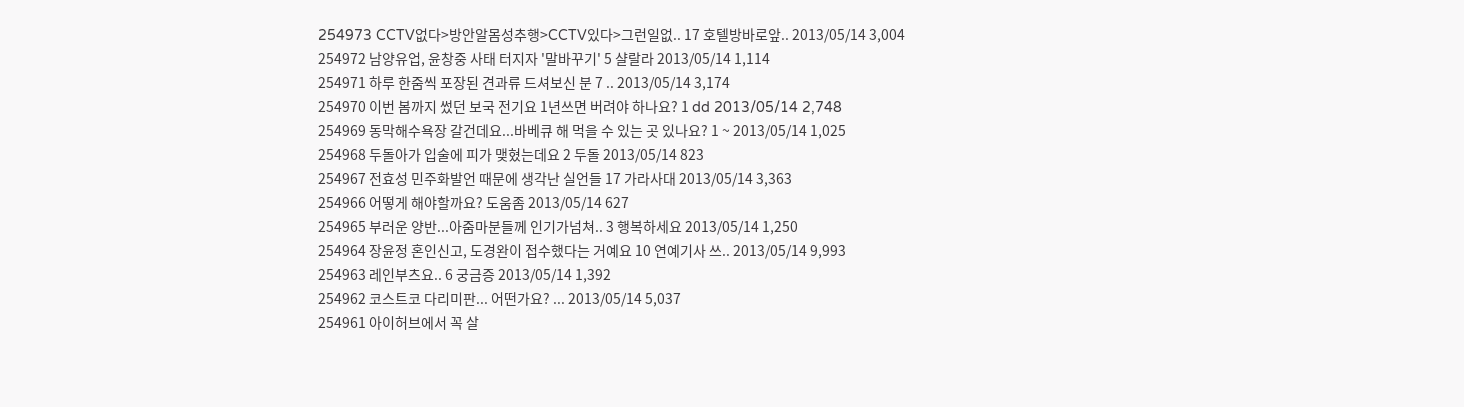254973 CCTV없다>방안알몸성추행>CCTV있다>그런일없.. 17 호텔방바로앞.. 2013/05/14 3,004
254972 남양유업, 윤창중 사태 터지자 '말바꾸기' 5 샬랄라 2013/05/14 1,114
254971 하루 한줌씩 포장된 견과류 드셔보신 분 7 .. 2013/05/14 3,174
254970 이번 봄까지 썼던 보국 전기요 1년쓰면 버려야 하나요? 1 dd 2013/05/14 2,748
254969 동막해수욕장 갈건데요...바베큐 해 먹을 수 있는 곳 있나요? 1 ~ 2013/05/14 1,025
254968 두돌아가 입술에 피가 맺혔는데요 2 두돌 2013/05/14 823
254967 전효성 민주화발언 때문에 생각난 실언들 17 가라사대 2013/05/14 3,363
254966 어떻게 해야할까요? 도움좀 2013/05/14 627
254965 부러운 양반...아줌마분들께 인기가넘쳐.. 3 행복하세요 2013/05/14 1,250
254964 장윤정 혼인신고, 도경완이 접수했다는 거예요 10 연예기사 쓰.. 2013/05/14 9,993
254963 레인부츠요.. 6 궁금증 2013/05/14 1,392
254962 코스트코 다리미판... 어떤가요? ... 2013/05/14 5,037
254961 아이허브에서 꼭 살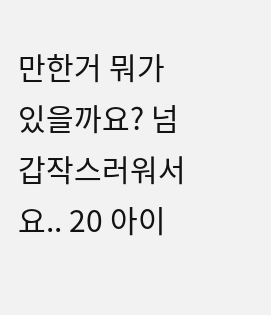만한거 뭐가 있을까요? 넘 갑작스러워서요.. 20 아이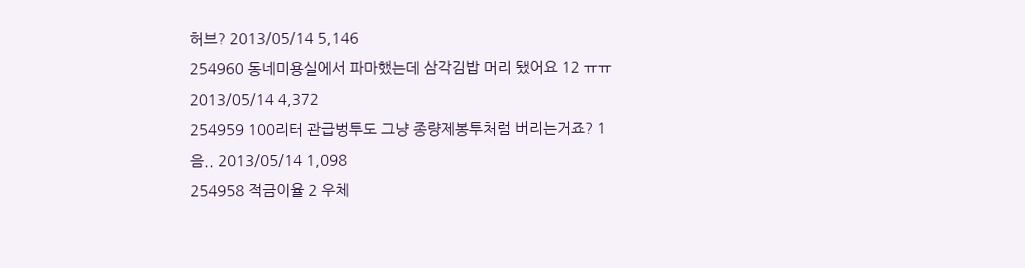허브? 2013/05/14 5,146
254960 동네미용실에서 파마했는데 삼각김밥 머리 됐어요 12 ㅠㅠ 2013/05/14 4,372
254959 100리터 관급벙투도 그냥 종량제봉투처럼 버리는거죠? 1 음.. 2013/05/14 1,098
254958 적금이율 2 우체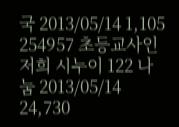국 2013/05/14 1,105
254957 초등교사인 저희 시누이 122 나눔 2013/05/14 24,730